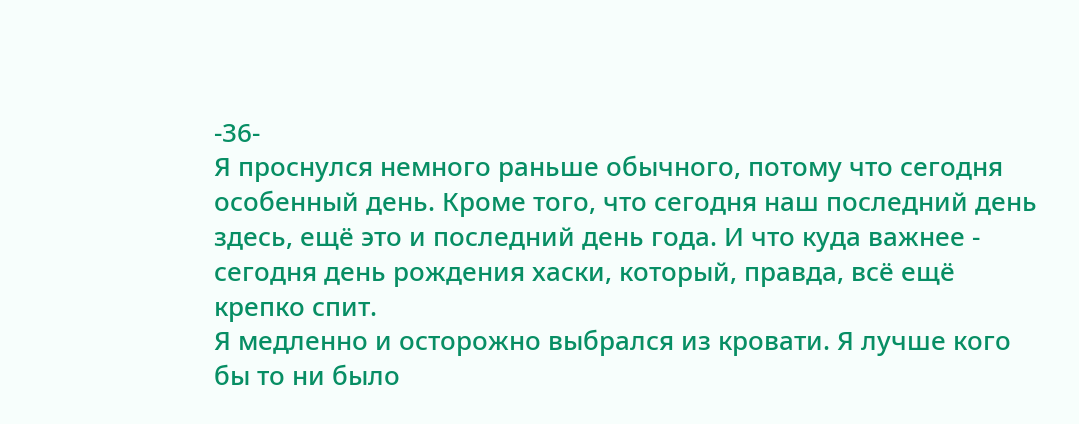-36-
Я проснулся немного раньше обычного, потому что сегодня особенный день. Кроме того, что сегодня наш последний день здесь, ещё это и последний день года. И что куда важнее - сегодня день рождения хаски, который, правда, всё ещё крепко спит.
Я медленно и осторожно выбрался из кровати. Я лучше кого бы то ни было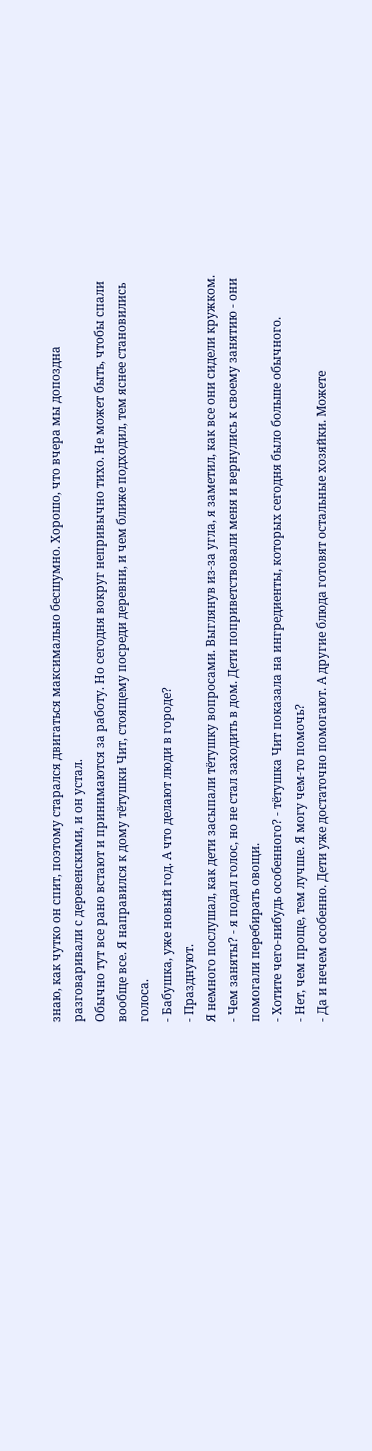знаю, как чутко он спит, поэтому старался двигаться максимально бесшумно. Хорошо, что вчера мы допоздна разговаривали с деревенскими, и он устал.
Обычно тут все рано встают и принимаются за работу. Но сегодня вокруг непривычно тихо. Не может быть, чтобы спали вообще все. Я направился к дому тётушки Чит, стоящему посреди деревни, и чем ближе подходил, тем яснее становились голоса.
- Бабушка, уже новый год. А что делают люди в городе?
- Празднуют.
Я немного послушал, как дети засыпали тётушку вопросами. Выглянув из-за угла, я заметил, как все они сидели кружком.
- Чем заняты? - я подал голос, но не стал заходить в дом. Дети поприветствовали меня и вернулись к своему занятию - они помогали перебирать овощи.
- Хотите чего-нибудь особенного? - тётушка Чит показала на ингредиенты, которых сегодня было больше обычного.
- Нет, чем проще, тем лучше. Я могу чем-то помочь?
- Да и нечем особенно. Дети уже достаточно помогают. А другие блюда готовят остальные хозяйки. Можете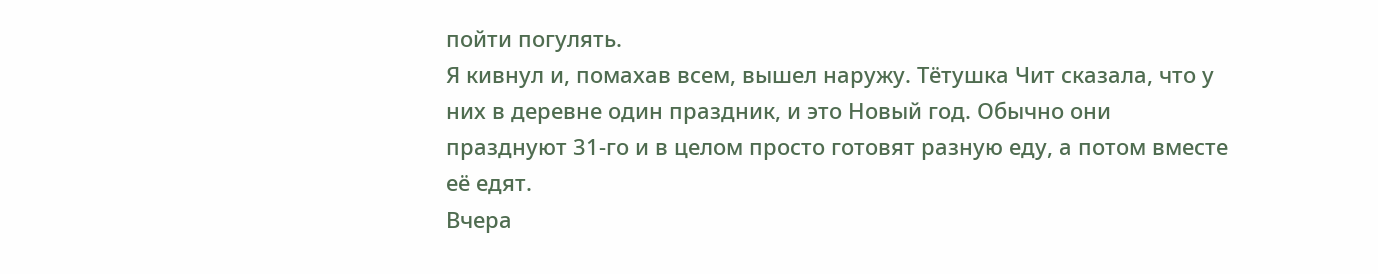пойти погулять.
Я кивнул и, помахав всем, вышел наружу. Тётушка Чит сказала, что у них в деревне один праздник, и это Новый год. Обычно они празднуют 31-го и в целом просто готовят разную еду, а потом вместе её едят.
Вчера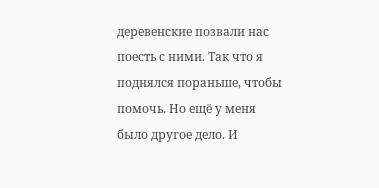деревенские позвали нас поесть с ними. Так что я поднялся пораньше, чтобы помочь. Но ещё у меня было другое дело. И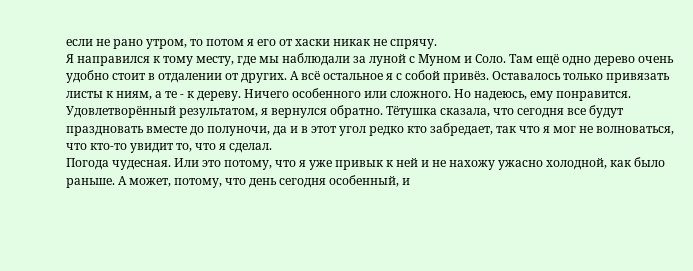если не рано утром, то потом я его от хаски никак не спрячу.
Я направился к тому месту, где мы наблюдали за луной с Муном и Соло. Там ещё одно дерево очень удобно стоит в отдалении от других. А всё остальное я с собой привёз. Оставалось только привязать листы к ниям, а те - к дереву. Ничего особенного или сложного. Но надеюсь, ему понравится.
Удовлетворённый результатом, я вернулся обратно. Тётушка сказала, что сегодня все будут праздновать вместе до полуночи, да и в этот угол редко кто забредает, так что я мог не волноваться, что кто-то увидит то, что я сделал.
Погода чудесная. Или это потому, что я уже привык к ней и не нахожу ужасно холодной, как было раньше. А может, потому, что день сегодня особенный, и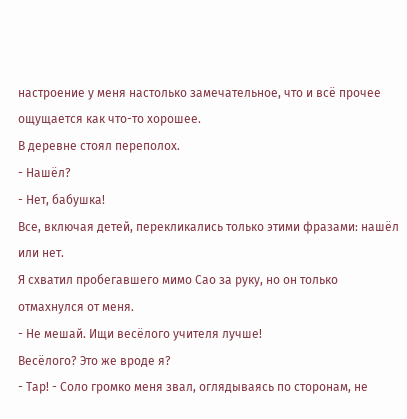настроение у меня настолько замечательное, что и всё прочее ощущается как что-то хорошее.
В деревне стоял переполох.
- Нашёл?
- Нет, бабушка!
Все, включая детей, перекликались только этими фразами: нашёл или нет.
Я схватил пробегавшего мимо Сао за руку, но он только отмахнулся от меня.
- Не мешай. Ищи весёлого учителя лучше!
Весёлого? Это же вроде я?
- Тар! - Соло громко меня звал, оглядываясь по сторонам, не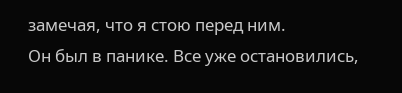замечая, что я стою перед ним.
Он был в панике. Все уже остановились,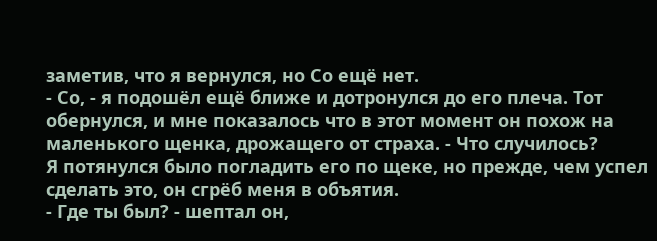заметив, что я вернулся, но Со ещё нет.
- Со, - я подошёл ещё ближе и дотронулся до его плеча. Тот обернулся, и мне показалось что в этот момент он похож на маленького щенка, дрожащего от страха. - Что случилось?
Я потянулся было погладить его по щеке, но прежде, чем успел сделать это, он сгрёб меня в объятия.
- Где ты был? - шептал он,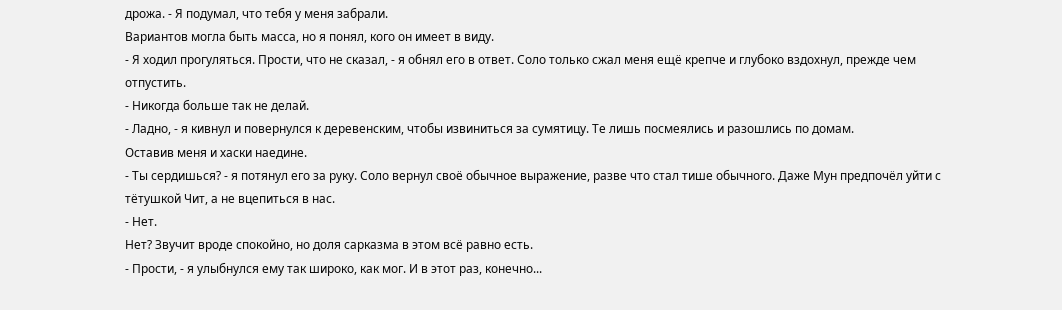дрожа. - Я подумал, что тебя у меня забрали.
Вариантов могла быть масса, но я понял, кого он имеет в виду.
- Я ходил прогуляться. Прости, что не сказал, - я обнял его в ответ. Соло только сжал меня ещё крепче и глубоко вздохнул, прежде чем отпустить.
- Никогда больше так не делай.
- Ладно, - я кивнул и повернулся к деревенским, чтобы извиниться за сумятицу. Те лишь посмеялись и разошлись по домам.
Оставив меня и хаски наедине.
- Ты сердишься? - я потянул его за руку. Соло вернул своё обычное выражение, разве что стал тише обычного. Даже Мун предпочёл уйти с тётушкой Чит, а не вцепиться в нас.
- Нет.
Нет? Звучит вроде спокойно, но доля сарказма в этом всё равно есть.
- Прости, - я улыбнулся ему так широко, как мог. И в этот раз, конечно...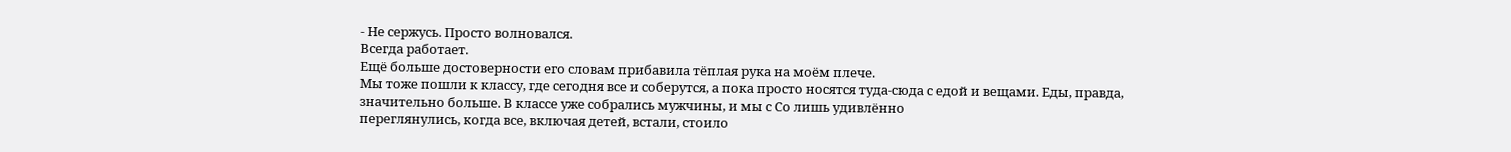- Не сержусь. Просто волновался.
Всегда работает.
Ещё больше достоверности его словам прибавила тёплая рука на моём плече.
Мы тоже пошли к классу, где сегодня все и соберутся, а пока просто носятся туда-сюда с едой и вещами. Еды, правда, значительно больше. В классе уже собрались мужчины, и мы с Со лишь удивлённо
переглянулись, когда все, включая детей, встали, стоило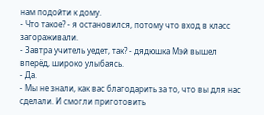нам подойти к дому.
- Что такое? - я остановился, потому что вход в класс загораживали.
- Завтра учитель уедет, так? - дядюшка Мэй вышел вперёд, широко улыбаясь.
- Да.
- Мы не знали, как вас благодарить за то, что вы для нас сделали. И смогли приготовить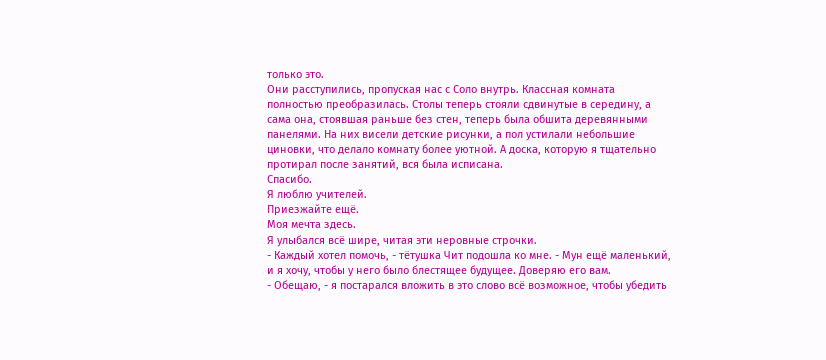только это.
Они расступились, пропуская нас с Соло внутрь. Классная комната полностью преобразилась. Столы теперь стояли сдвинутые в середину, а сама она, стоявшая раньше без стен, теперь была обшита деревянными панелями. На них висели детские рисунки, а пол устилали небольшие циновки, что делало комнату более уютной. А доска, которую я тщательно протирал после занятий, вся была исписана.
Спасибо.
Я люблю учителей.
Приезжайте ещё.
Моя мечта здесь.
Я улыбался всё шире, читая эти неровные строчки.
- Каждый хотел помочь, - тётушка Чит подошла ко мне. - Мун ещё маленький, и я хочу, чтобы у него было блестящее будущее. Доверяю его вам.
- Обещаю, - я постарался вложить в это слово всё возможное, чтобы убедить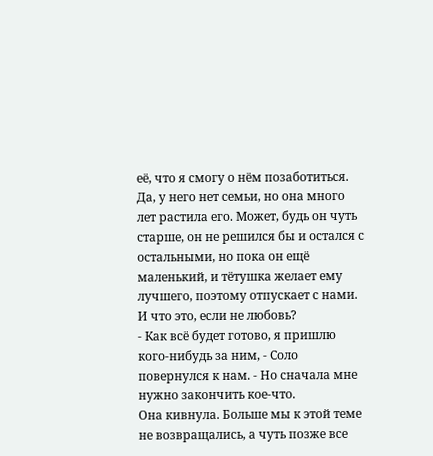её, что я смогу о нём позаботиться.
Да, у него нет семьи, но она много лет растила его. Может, будь он чуть старше, он не решился бы и остался с остальными, но пока он ещё маленький, и тётушка желает ему лучшего, поэтому отпускает с нами. И что это, если не любовь?
- Как всё будет готово, я пришлю кого-нибудь за ним, - Соло повернулся к нам. - Но сначала мне нужно закончить кое-что.
Она кивнула. Больше мы к этой теме не возвращались, а чуть позже все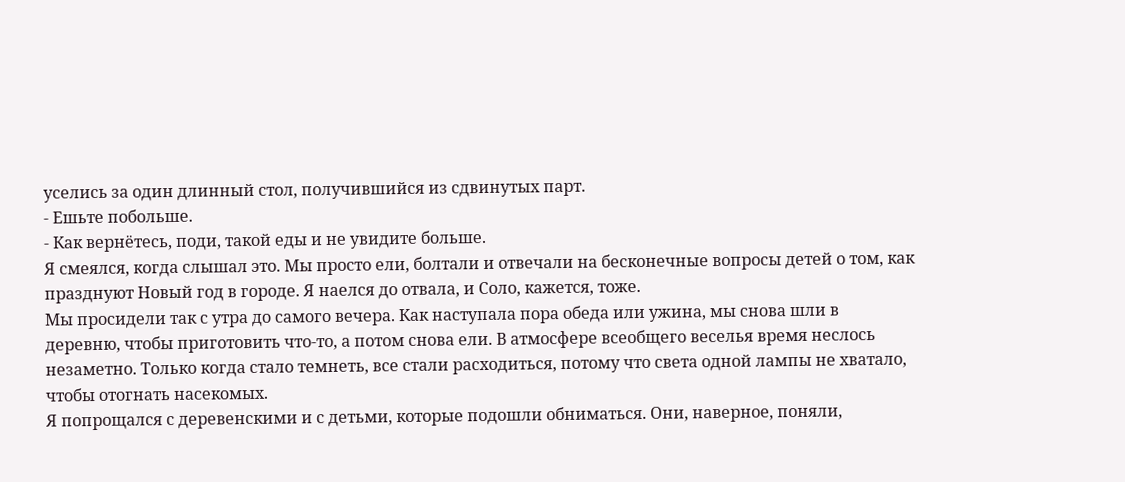уселись за один длинный стол, получившийся из сдвинутых парт.
- Ешьте побольше.
- Как вернётесь, поди, такой еды и не увидите больше.
Я смеялся, когда слышал это. Мы просто ели, болтали и отвечали на бесконечные вопросы детей о том, как празднуют Новый год в городе. Я наелся до отвала, и Соло, кажется, тоже.
Мы просидели так с утра до самого вечера. Как наступала пора обеда или ужина, мы снова шли в деревню, чтобы приготовить что-то, а потом снова ели. В атмосфере всеобщего веселья время неслось незаметно. Только когда стало темнеть, все стали расходиться, потому что света одной лампы не хватало, чтобы отогнать насекомых.
Я попрощался с деревенскими и с детьми, которые подошли обниматься. Они, наверное, поняли,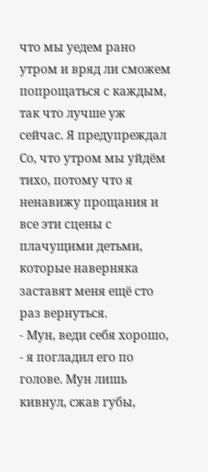что мы уедем рано утром и вряд ли сможем попрощаться с каждым, так что лучше уж сейчас. Я предупреждал Со, что утром мы уйдём тихо, потому что я ненавижу прощания и все эти сцены с плачущими детьми, которые наверняка заставят меня ещё сто раз вернуться.
- Мун, веди себя хорошо, - я погладил его по голове. Мун лишь кивнул, сжав губы,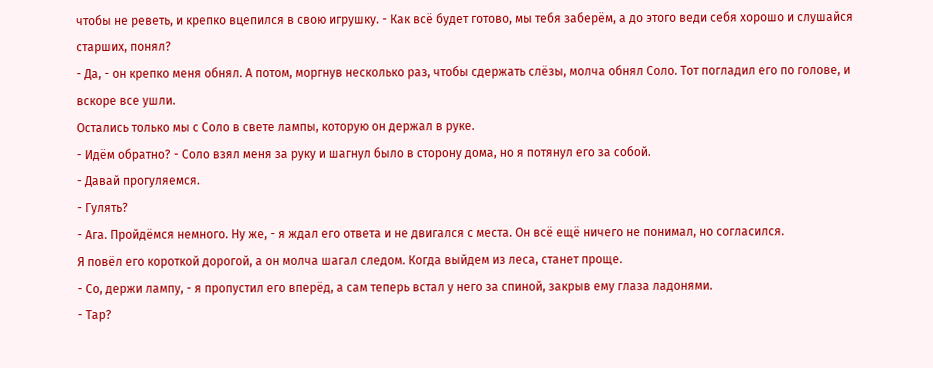чтобы не реветь, и крепко вцепился в свою игрушку. - Как всё будет готово, мы тебя заберём, а до этого веди себя хорошо и слушайся старших, понял?
- Да, - он крепко меня обнял. А потом, моргнув несколько раз, чтобы сдержать слёзы, молча обнял Соло. Тот погладил его по голове, и вскоре все ушли.
Остались только мы с Соло в свете лампы, которую он держал в руке.
- Идём обратно? - Соло взял меня за руку и шагнул было в сторону дома, но я потянул его за собой.
- Давай прогуляемся.
- Гулять?
- Ага. Пройдёмся немного. Ну же, - я ждал его ответа и не двигался с места. Он всё ещё ничего не понимал, но согласился.
Я повёл его короткой дорогой, а он молча шагал следом. Когда выйдем из леса, станет проще.
- Со, держи лампу, - я пропустил его вперёд, а сам теперь встал у него за спиной, закрыв ему глаза ладонями.
- Тар?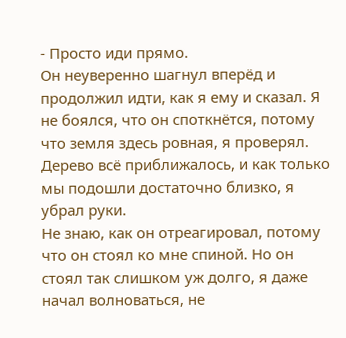- Просто иди прямо.
Он неуверенно шагнул вперёд и продолжил идти, как я ему и сказал. Я не боялся, что он споткнётся, потому что земля здесь ровная, я проверял. Дерево всё приближалось, и как только мы подошли достаточно близко, я убрал руки.
Не знаю, как он отреагировал, потому что он стоял ко мне спиной. Но он стоял так слишком уж долго, я даже начал волноваться, не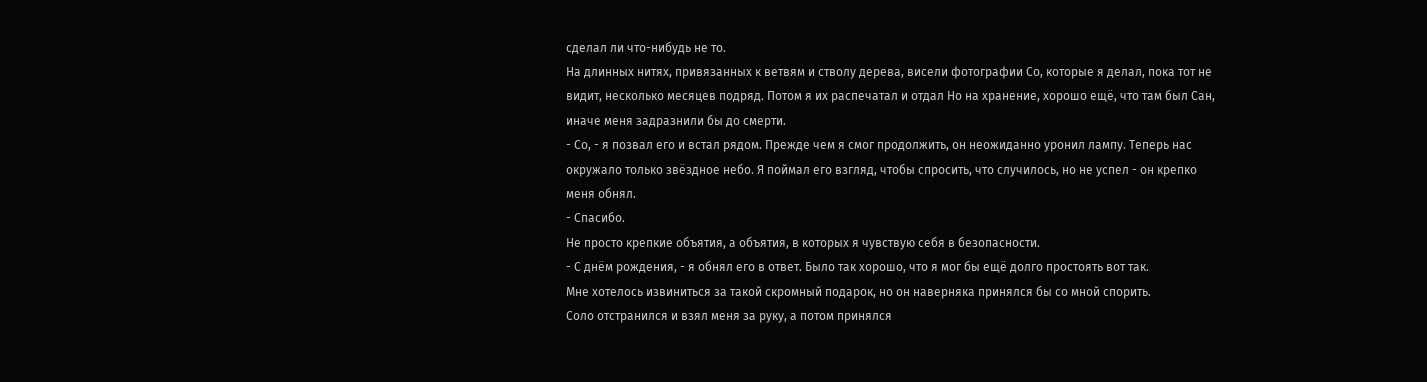сделал ли что-нибудь не то.
На длинных нитях, привязанных к ветвям и стволу дерева, висели фотографии Со, которые я делал, пока тот не видит, несколько месяцев подряд. Потом я их распечатал и отдал Но на хранение, хорошо ещё, что там был Сан, иначе меня задразнили бы до смерти.
- Со, - я позвал его и встал рядом. Прежде чем я смог продолжить, он неожиданно уронил лампу. Теперь нас окружало только звёздное небо. Я поймал его взгляд, чтобы спросить, что случилось, но не успел - он крепко меня обнял.
- Спасибо.
Не просто крепкие объятия, а объятия, в которых я чувствую себя в безопасности.
- С днём рождения, - я обнял его в ответ. Было так хорошо, что я мог бы ещё долго простоять вот так.
Мне хотелось извиниться за такой скромный подарок, но он наверняка принялся бы со мной спорить.
Соло отстранился и взял меня за руку, а потом принялся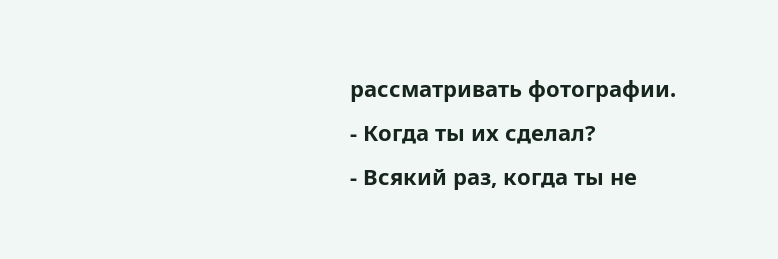рассматривать фотографии.
- Когда ты их сделал?
- Всякий раз, когда ты не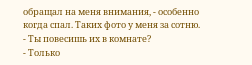обращал на меня внимания, - особенно когда спал. Таких фото у меня за сотню.
- Ты повесишь их в комнате?
- Только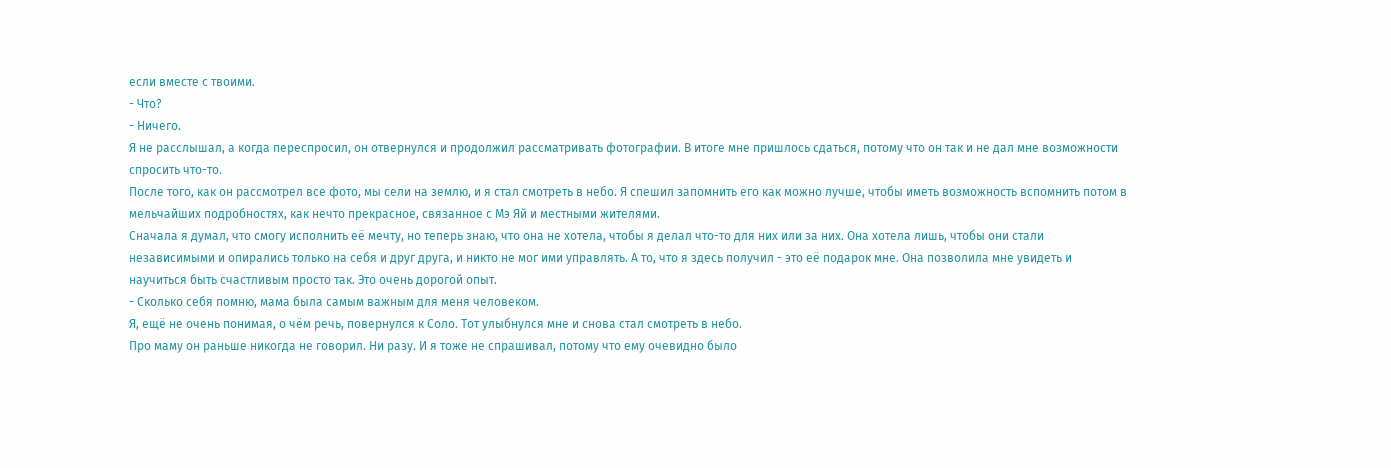если вместе с твоими.
- Что?
- Ничего.
Я не расслышал, а когда переспросил, он отвернулся и продолжил рассматривать фотографии. В итоге мне пришлось сдаться, потому что он так и не дал мне возможности спросить что-то.
После того, как он рассмотрел все фото, мы сели на землю, и я стал смотреть в небо. Я спешил запомнить его как можно лучше, чтобы иметь возможность вспомнить потом в мельчайших подробностях, как нечто прекрасное, связанное с Мэ Яй и местными жителями.
Сначала я думал, что смогу исполнить её мечту, но теперь знаю, что она не хотела, чтобы я делал что-то для них или за них. Она хотела лишь, чтобы они стали независимыми и опирались только на себя и друг друга, и никто не мог ими управлять. А то, что я здесь получил - это её подарок мне. Она позволила мне увидеть и научиться быть счастливым просто так. Это очень дорогой опыт.
- Сколько себя помню, мама была самым важным для меня человеком.
Я, ещё не очень понимая, о чём речь, повернулся к Соло. Тот улыбнулся мне и снова стал смотреть в небо.
Про маму он раньше никогда не говорил. Ни разу. И я тоже не спрашивал, потому что ему очевидно было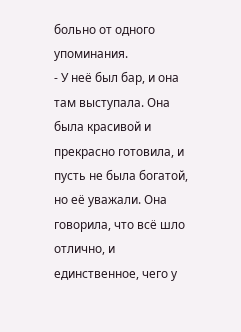больно от одного упоминания.
- У неё был бар, и она там выступала. Она была красивой и прекрасно готовила, и пусть не была богатой, но её уважали. Она говорила, что всё шло отлично, и единственное, чего у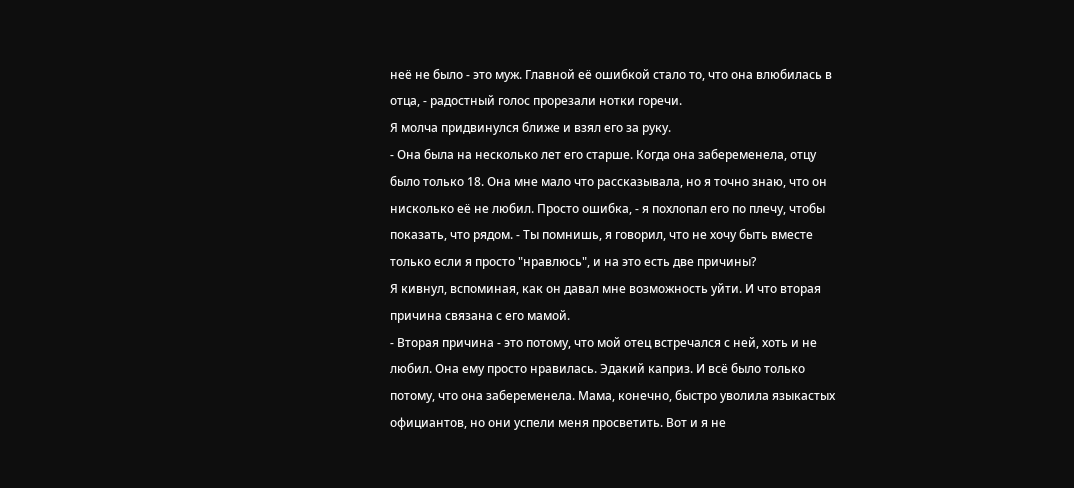неё не было - это муж. Главной её ошибкой стало то, что она влюбилась в отца, - радостный голос прорезали нотки горечи.
Я молча придвинулся ближе и взял его за руку.
- Она была на несколько лет его старше. Когда она забеременела, отцу было только 18. Она мне мало что рассказывала, но я точно знаю, что он нисколько её не любил. Просто ошибка, - я похлопал его по плечу, чтобы показать, что рядом. - Ты помнишь, я говорил, что не хочу быть вместе только если я просто "нравлюсь", и на это есть две причины?
Я кивнул, вспоминая, как он давал мне возможность уйти. И что вторая причина связана с его мамой.
- Вторая причина - это потому, что мой отец встречался с ней, хоть и не любил. Она ему просто нравилась. Эдакий каприз. И всё было только потому, что она забеременела. Мама, конечно, быстро уволила языкастых официантов, но они успели меня просветить. Вот и я не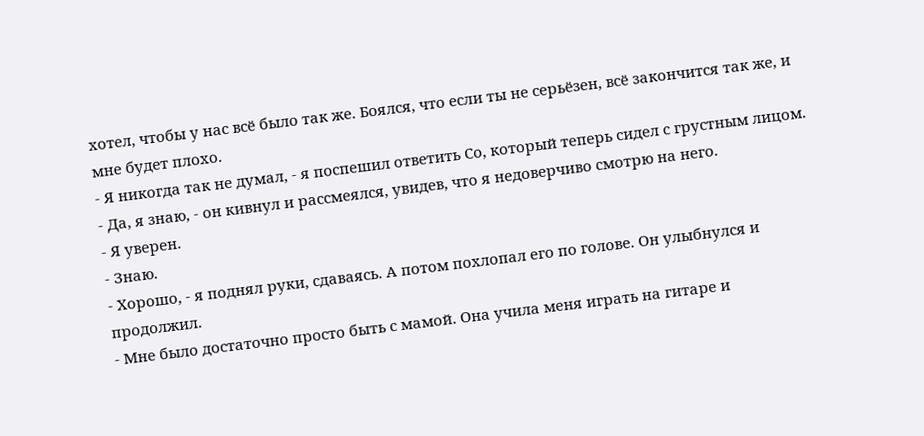хотел, чтобы у нас всё было так же. Боялся, что если ты не серьёзен, всё закончится так же, и мне будет плохо.
- Я никогда так не думал, - я поспешил ответить Со, который теперь сидел с грустным лицом.
- Да, я знаю, - он кивнул и рассмеялся, увидев, что я недоверчиво смотрю на него.
- Я уверен.
- Знаю.
- Хорошо, - я поднял руки, сдаваясь. А потом похлопал его по голове. Он улыбнулся и продолжил.
- Мне было достаточно просто быть с мамой. Она учила меня играть на гитаре и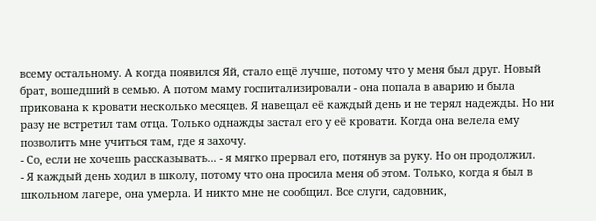всему остальному. А когда появился Яй, стало ещё лучше, потому что у меня был друг. Новый брат, вошедший в семью. А потом маму госпитализировали - она попала в аварию и была прикована к кровати несколько месяцев. Я навещал её каждый день и не терял надежды. Но ни
разу не встретил там отца. Только однажды застал его у её кровати. Когда она велела ему позволить мне учиться там, где я захочу.
- Со, если не хочешь рассказывать... - я мягко прервал его, потянув за руку. Но он продолжил.
- Я каждый день ходил в школу, потому что она просила меня об этом. Только, когда я был в школьном лагере, она умерла. И никто мне не сообщил. Все слуги, садовник,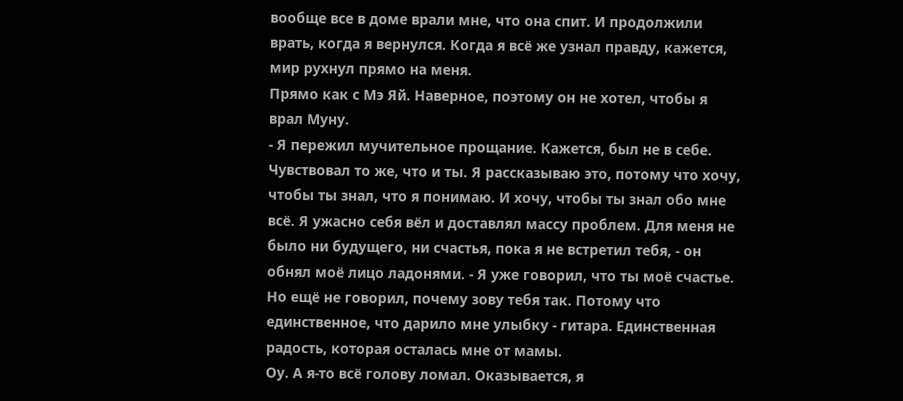вообще все в доме врали мне, что она спит. И продолжили врать, когда я вернулся. Когда я всё же узнал правду, кажется, мир рухнул прямо на меня.
Прямо как с Мэ Яй. Наверное, поэтому он не хотел, чтобы я врал Муну.
- Я пережил мучительное прощание. Кажется, был не в себе. Чувствовал то же, что и ты. Я рассказываю это, потому что хочу, чтобы ты знал, что я понимаю. И хочу, чтобы ты знал обо мне всё. Я ужасно себя вёл и доставлял массу проблем. Для меня не было ни будущего, ни счастья, пока я не встретил тебя, - он обнял моё лицо ладонями. - Я уже говорил, что ты моё счастье. Но ещё не говорил, почему зову тебя так. Потому что единственное, что дарило мне улыбку - гитара. Единственная радость, которая осталась мне от мамы.
Оу. А я-то всё голову ломал. Оказывается, я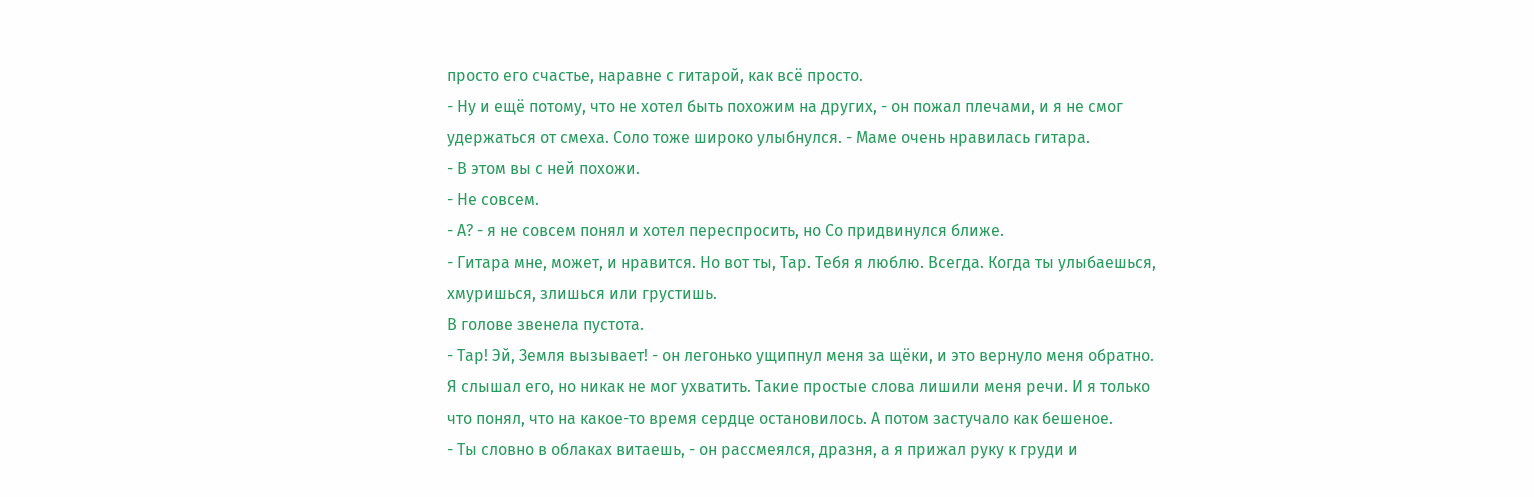просто его счастье, наравне с гитарой, как всё просто.
- Ну и ещё потому, что не хотел быть похожим на других, - он пожал плечами, и я не смог удержаться от смеха. Соло тоже широко улыбнулся. - Маме очень нравилась гитара.
- В этом вы с ней похожи.
- Не совсем.
- А? - я не совсем понял и хотел переспросить, но Со придвинулся ближе.
- Гитара мне, может, и нравится. Но вот ты, Тар. Тебя я люблю. Всегда. Когда ты улыбаешься, хмуришься, злишься или грустишь.
В голове звенела пустота.
- Тар! Эй, Земля вызывает! - он легонько ущипнул меня за щёки, и это вернуло меня обратно.
Я слышал его, но никак не мог ухватить. Такие простые слова лишили меня речи. И я только что понял, что на какое-то время сердце остановилось. А потом застучало как бешеное.
- Ты словно в облаках витаешь, - он рассмеялся, дразня, а я прижал руку к груди и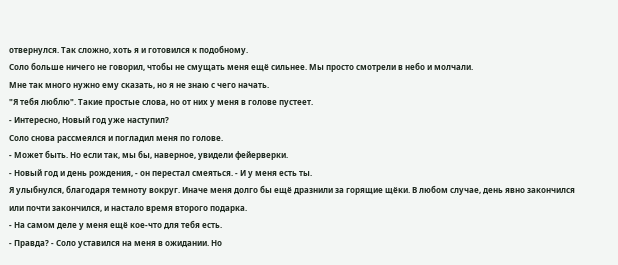отвернулся. Так сложно, хоть я и готовился к подобному.
Соло больше ничего не говорил, чтобы не смущать меня ещё сильнее. Мы просто смотрели в небо и молчали.
Мне так много нужно ему сказать, но я не знаю с чего начать.
"Я тебя люблю". Такие простые слова, но от них у меня в голове пустеет.
- Интересно, Новый год уже наступил?
Соло снова рассмеялся и погладил меня по голове.
- Может быть. Но если так, мы бы, наверное, увидели фейерверки.
- Новый год и день рождения, - он перестал смеяться. - И у меня есть ты.
Я улыбнулся, благодаря темноту вокруг. Иначе меня долго бы ещё дразнили за горящие щёки. В любом случае, день явно закончился или почти закончился, и настало время второго подарка.
- На самом деле у меня ещё кое-что для тебя есть.
- Правда? - Соло уставился на меня в ожидании. Но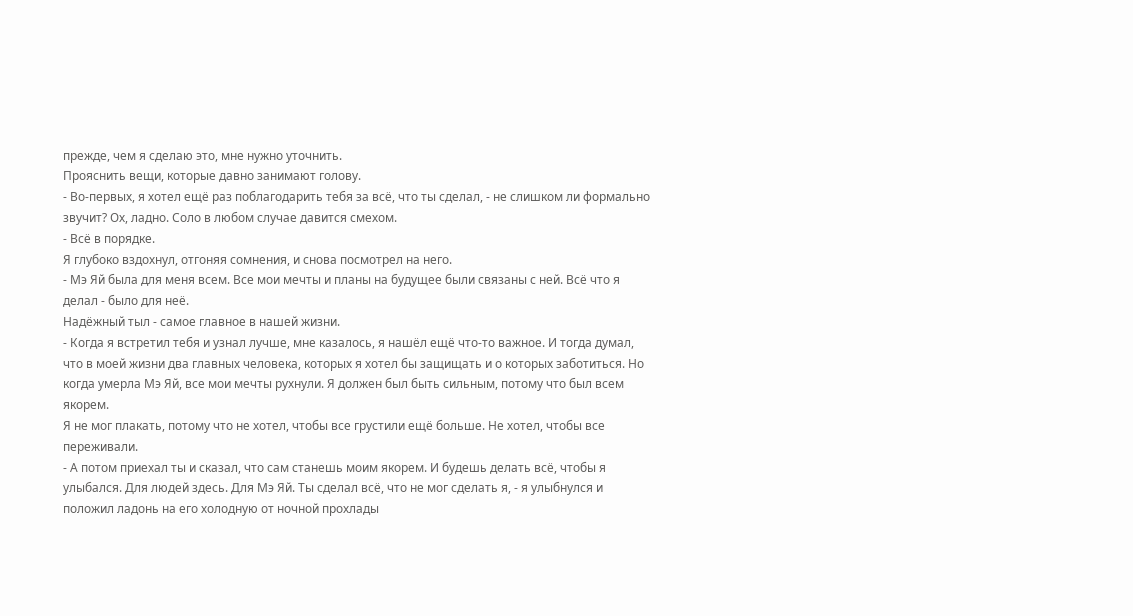прежде, чем я сделаю это, мне нужно уточнить.
Прояснить вещи, которые давно занимают голову.
- Во-первых, я хотел ещё раз поблагодарить тебя за всё, что ты сделал, - не слишком ли формально звучит? Ох, ладно. Соло в любом случае давится смехом.
- Всё в порядке.
Я глубоко вздохнул, отгоняя сомнения, и снова посмотрел на него.
- Мэ Яй была для меня всем. Все мои мечты и планы на будущее были связаны с ней. Всё что я делал - было для неё.
Надёжный тыл - самое главное в нашей жизни.
- Когда я встретил тебя и узнал лучше, мне казалось, я нашёл ещё что-то важное. И тогда думал, что в моей жизни два главных человека, которых я хотел бы защищать и о которых заботиться. Но когда умерла Мэ Яй, все мои мечты рухнули. Я должен был быть сильным, потому что был всем якорем.
Я не мог плакать, потому что не хотел, чтобы все грустили ещё больше. Не хотел, чтобы все переживали.
- А потом приехал ты и сказал, что сам станешь моим якорем. И будешь делать всё, чтобы я улыбался. Для людей здесь. Для Мэ Яй. Ты сделал всё, что не мог сделать я, - я улыбнулся и положил ладонь на его холодную от ночной прохлады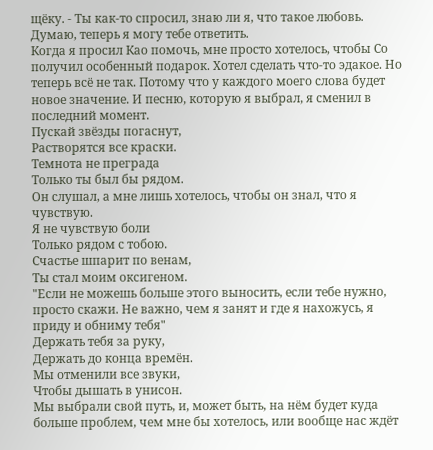щёку. - Ты как-то спросил, знаю ли я, что такое любовь. Думаю, теперь я могу тебе ответить.
Когда я просил Као помочь, мне просто хотелось, чтобы Со получил особенный подарок. Хотел сделать что-то эдакое. Но теперь всё не так. Потому что у каждого моего слова будет новое значение. И песню, которую я выбрал, я сменил в последний момент.
Пускай звёзды погаснут,
Растворятся все краски.
Темнота не преграда
Только ты был бы рядом.
Он слушал, а мне лишь хотелось, чтобы он знал, что я чувствую.
Я не чувствую боли
Только рядом с тобою.
Счастье шпарит по венам,
Ты стал моим оксигеном.
"Если не можешь больше этого выносить, если тебе нужно, просто скажи. Не важно, чем я занят и где я нахожусь, я приду и обниму тебя"
Держать тебя за руку,
Держать до конца времён.
Мы отменили все звуки,
Чтобы дышать в унисон.
Мы выбрали свой путь, и, может быть, на нём будет куда больше проблем, чем мне бы хотелось, или вообще нас ждёт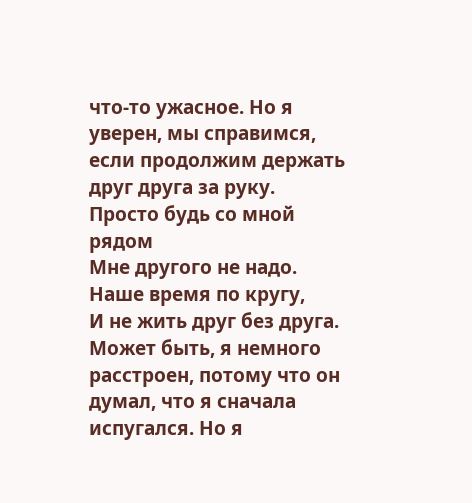что-то ужасное. Но я уверен, мы справимся, если продолжим держать друг друга за руку.
Просто будь со мной рядом
Мне другого не надо.
Наше время по кругу,
И не жить друг без друга.
Может быть, я немного расстроен, потому что он думал, что я сначала испугался. Но я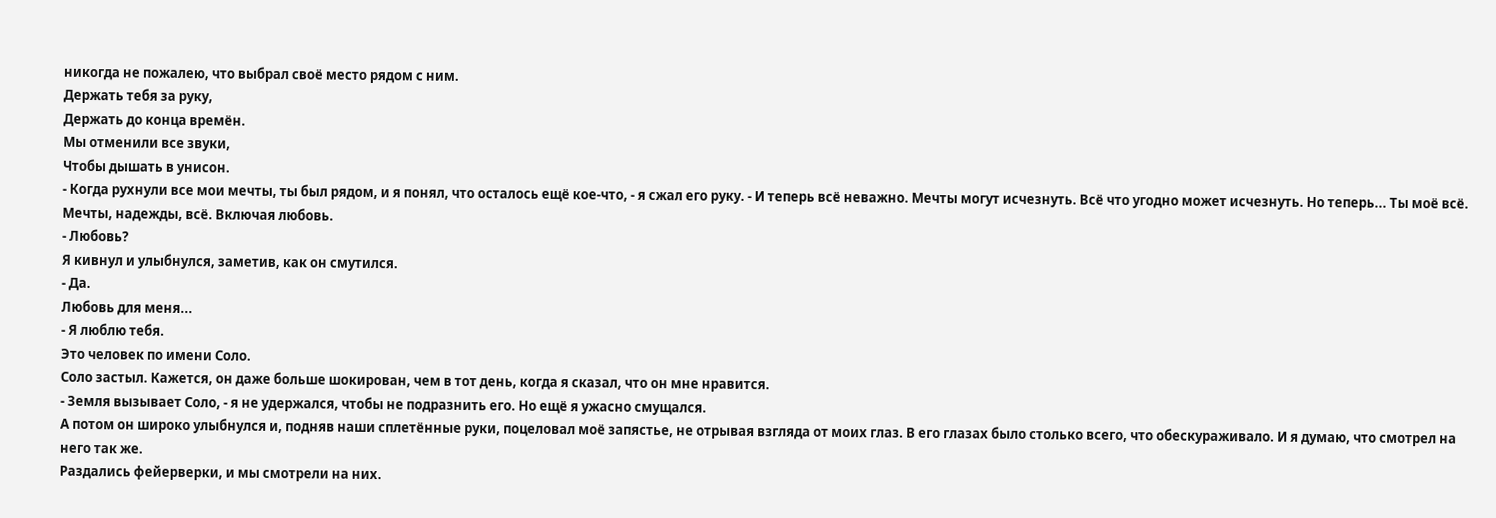никогда не пожалею, что выбрал своё место рядом с ним.
Держать тебя за руку,
Держать до конца времён.
Мы отменили все звуки,
Чтобы дышать в унисон.
- Когда рухнули все мои мечты, ты был рядом, и я понял, что осталось ещё кое-что, - я сжал его руку. - И теперь всё неважно. Мечты могут исчезнуть. Всё что угодно может исчезнуть. Но теперь... Ты моё всё. Мечты, надежды, всё. Включая любовь.
- Любовь?
Я кивнул и улыбнулся, заметив, как он смутился.
- Да.
Любовь для меня...
- Я люблю тебя.
Это человек по имени Соло.
Соло застыл. Кажется, он даже больше шокирован, чем в тот день, когда я сказал, что он мне нравится.
- Земля вызывает Соло, - я не удержался, чтобы не подразнить его. Но ещё я ужасно смущался.
А потом он широко улыбнулся и, подняв наши сплетённые руки, поцеловал моё запястье, не отрывая взгляда от моих глаз. В его глазах было столько всего, что обескураживало. И я думаю, что смотрел на него так же.
Раздались фейерверки, и мы смотрели на них.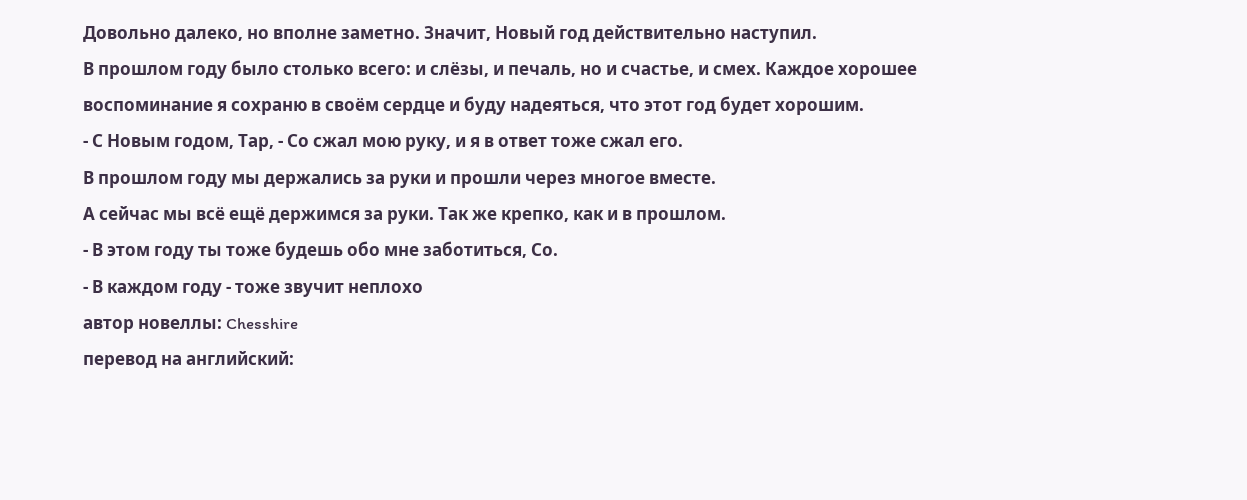Довольно далеко, но вполне заметно. Значит, Новый год действительно наступил.
В прошлом году было столько всего: и слёзы, и печаль, но и счастье, и смех. Каждое хорошее воспоминание я сохраню в своём сердце и буду надеяться, что этот год будет хорошим.
- С Новым годом, Тар, - Со сжал мою руку, и я в ответ тоже сжал его.
В прошлом году мы держались за руки и прошли через многое вместе.
А сейчас мы всё ещё держимся за руки. Так же крепко, как и в прошлом.
- В этом году ты тоже будешь обо мне заботиться, Со.
- В каждом году - тоже звучит неплохо
автор новеллы: Chesshire
перевод на английский: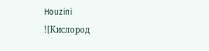Houzini
![Кислород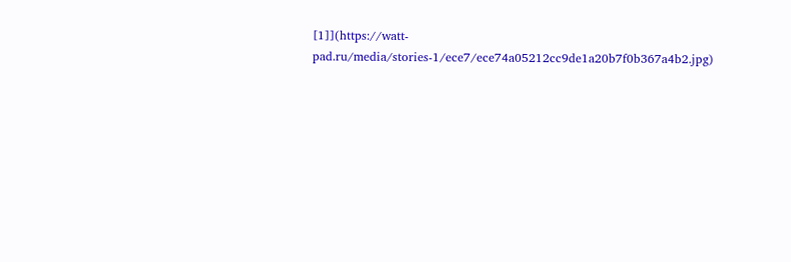[1]](https://watt-pad.ru/media/stories-1/ece7/ece74a05212cc9de1a20b7f0b367a4b2.jpg)